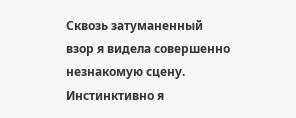Сквозь затуманенный взор я видела совершенно незнакомую сцену. Инстинктивно я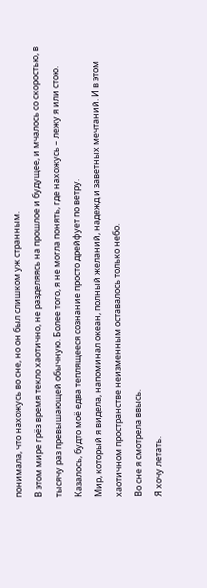понимала, что нахожусь во сне, но он был слишком уж странным.
В этом мире грёз время текло хаотично, не разделяясь на прошлое и будущее, и мчалось со скоростью, в тысячу раз превышающей обычную. Более того, я не могла понять, где нахожусь – лежу я или стою. Казалось, будто моё едва теплящееся сознание просто дрейфует по ветру.
Мир, который я видела, напоминал океан, полный желаний, надежд и заветных мечтаний. И в этом хаотичном пространстве неизменным оставалось только небо.
Во сне я смотрела ввысь.
Я хочу летать.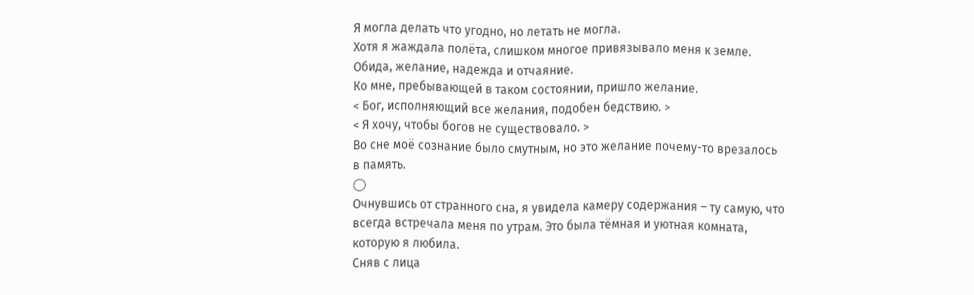Я могла делать что угодно, но летать не могла.
Хотя я жаждала полёта, слишком многое привязывало меня к земле. Обида, желание, надежда и отчаяние.
Ко мне, пребывающей в таком состоянии, пришло желание.
< Бог, исполняющий все желания, подобен бедствию. >
< Я хочу, чтобы богов не существовало. >
Во сне моё сознание было смутным, но это желание почему-то врезалось в память.
◯
Очнувшись от странного сна, я увидела камеру содержания – ту самую, что всегда встречала меня по утрам. Это была тёмная и уютная комната, которую я любила.
Сняв с лица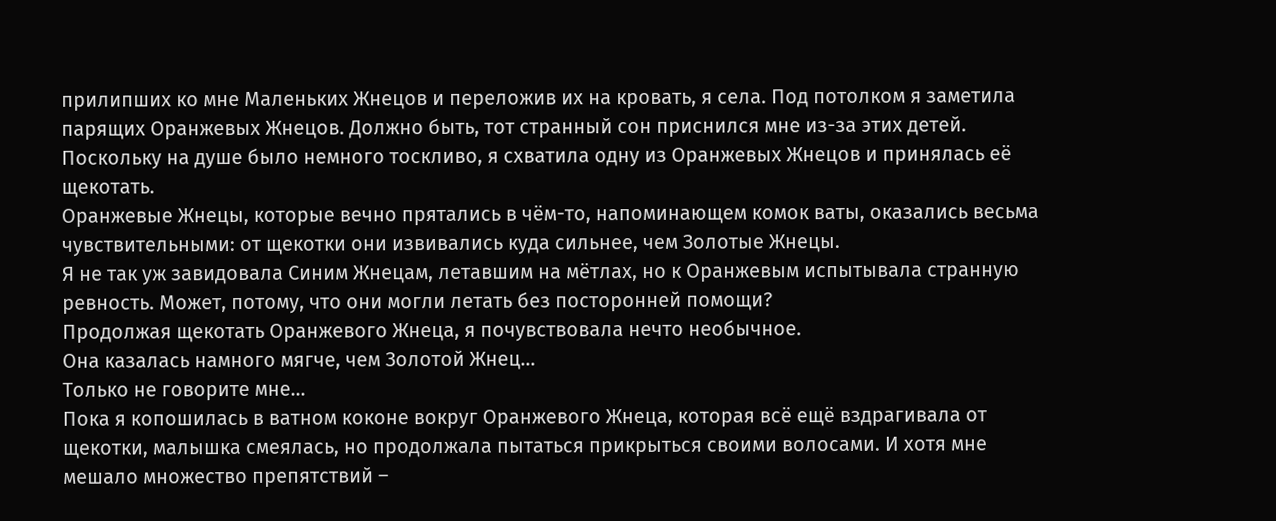прилипших ко мне Маленьких Жнецов и переложив их на кровать, я села. Под потолком я заметила парящих Оранжевых Жнецов. Должно быть, тот странный сон приснился мне из-за этих детей.
Поскольку на душе было немного тоскливо, я схватила одну из Оранжевых Жнецов и принялась её щекотать.
Оранжевые Жнецы, которые вечно прятались в чём-то, напоминающем комок ваты, оказались весьма чувствительными: от щекотки они извивались куда сильнее, чем Золотые Жнецы.
Я не так уж завидовала Синим Жнецам, летавшим на мётлах, но к Оранжевым испытывала странную ревность. Может, потому, что они могли летать без посторонней помощи?
Продолжая щекотать Оранжевого Жнеца, я почувствовала нечто необычное.
Она казалась намного мягче, чем Золотой Жнец…
Только не говорите мне…
Пока я копошилась в ватном коконе вокруг Оранжевого Жнеца, которая всё ещё вздрагивала от щекотки, малышка смеялась, но продолжала пытаться прикрыться своими волосами. И хотя мне мешало множество препятствий –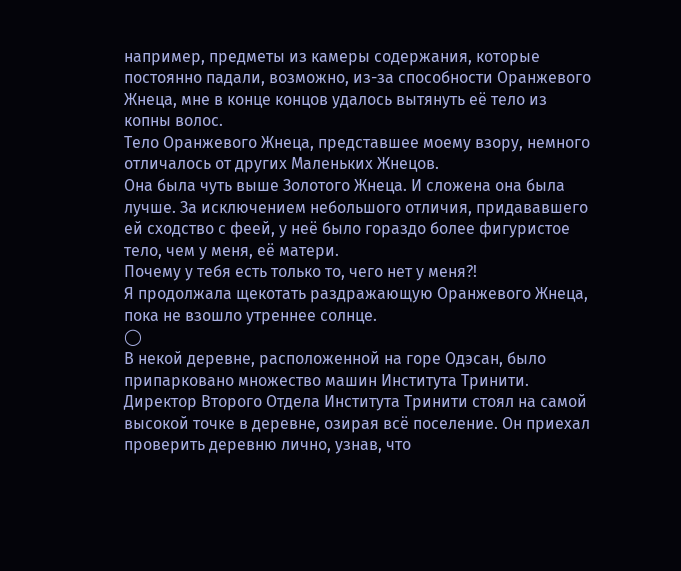например, предметы из камеры содержания, которые постоянно падали, возможно, из-за способности Оранжевого Жнеца, мне в конце концов удалось вытянуть её тело из копны волос.
Тело Оранжевого Жнеца, представшее моему взору, немного отличалось от других Маленьких Жнецов.
Она была чуть выше Золотого Жнеца. И сложена она была лучше. За исключением небольшого отличия, придававшего ей сходство с феей, у неё было гораздо более фигуристое тело, чем у меня, её матери.
Почему у тебя есть только то, чего нет у меня?!
Я продолжала щекотать раздражающую Оранжевого Жнеца, пока не взошло утреннее солнце.
◯
В некой деревне, расположенной на горе Одэсан, было припарковано множество машин Института Тринити.
Директор Второго Отдела Института Тринити стоял на самой высокой точке в деревне, озирая всё поселение. Он приехал проверить деревню лично, узнав, что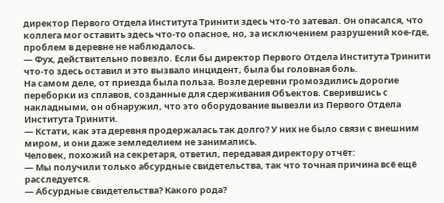директор Первого Отдела Института Тринити здесь что-то затевал. Он опасался, что коллега мог оставить здесь что-то опасное, но, за исключением разрушений кое-где, проблем в деревне не наблюдалось.
— Фух, действительно повезло. Если бы директор Первого Отдела Института Тринити что-то здесь оставил и это вызвало инцидент, была бы головная боль.
На самом деле, от приезда была польза. Возле деревни громоздились дорогие переборки из сплавов, созданные для сдерживания Объектов. Сверившись с накладными, он обнаружил, что это оборудование вывезли из Первого Отдела Института Тринити.
— Кстати, как эта деревня продержалась так долго? У них не было связи с внешним миром, и они даже земледелием не занимались.
Человек, похожий на секретаря, ответил, передавая директору отчёт:
— Мы получили только абсурдные свидетельства, так что точная причина всё ещё расследуется.
— Абсурдные свидетельства? Какого рода?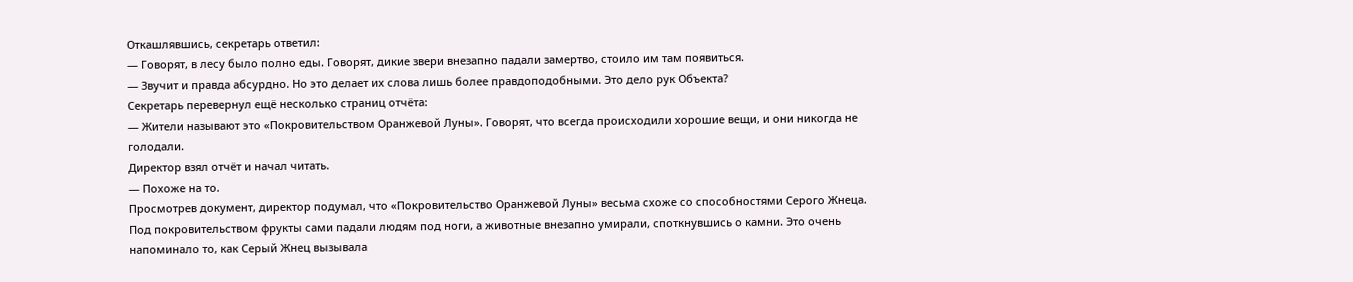Откашлявшись, секретарь ответил:
— Говорят, в лесу было полно еды. Говорят, дикие звери внезапно падали замертво, стоило им там появиться.
— Звучит и правда абсурдно. Но это делает их слова лишь более правдоподобными. Это дело рук Объекта?
Секретарь перевернул ещё несколько страниц отчёта:
— Жители называют это «Покровительством Оранжевой Луны». Говорят, что всегда происходили хорошие вещи, и они никогда не голодали.
Директор взял отчёт и начал читать.
— Похоже на то.
Просмотрев документ, директор подумал, что «Покровительство Оранжевой Луны» весьма схоже со способностями Серого Жнеца.
Под покровительством фрукты сами падали людям под ноги, а животные внезапно умирали, споткнувшись о камни. Это очень напоминало то, как Серый Жнец вызывала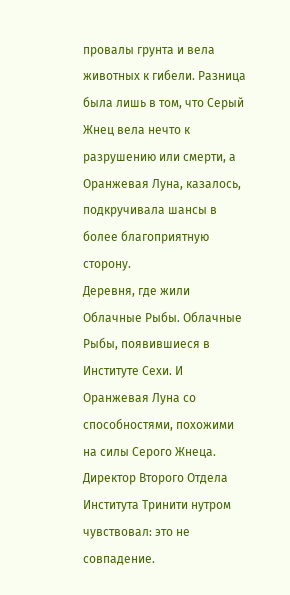провалы грунта и вела животных к гибели. Разница была лишь в том, что Серый Жнец вела нечто к разрушению или смерти, а Оранжевая Луна, казалось, подкручивала шансы в более благоприятную сторону.
Деревня, где жили Облачные Рыбы. Облачные Рыбы, появившиеся в Институте Сехи. И Оранжевая Луна со способностями, похожими на силы Серого Жнеца.
Директор Второго Отдела Института Тринити нутром чувствовал: это не совпадение.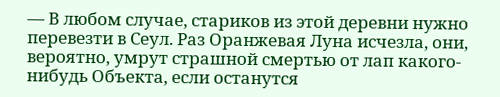— В любом случае, стариков из этой деревни нужно перевезти в Сеул. Раз Оранжевая Луна исчезла, они, вероятно, умрут страшной смертью от лап какого-нибудь Объекта, если останутся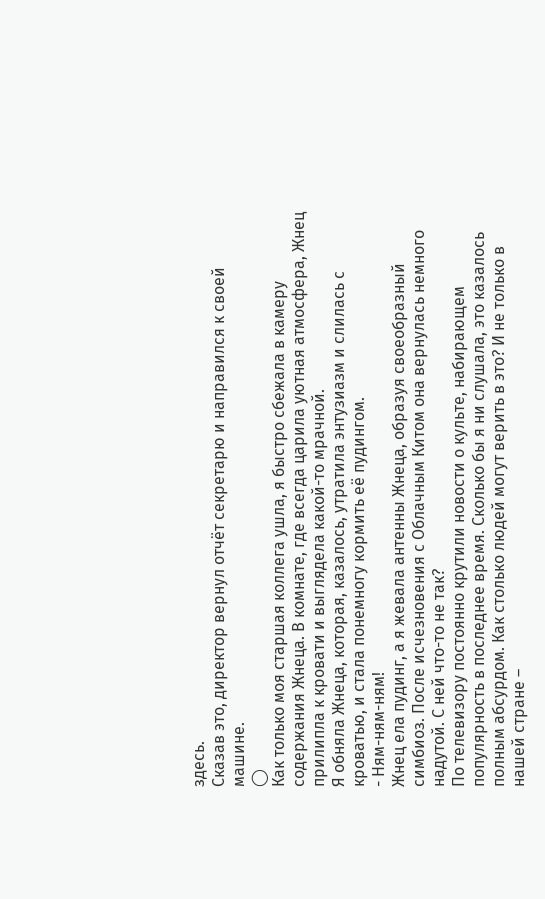здесь.
Сказав это, директор вернул отчёт секретарю и направился к своей машине.
◯
Как только моя старшая коллега ушла, я быстро сбежала в камеру содержания Жнеца. В комнате, где всегда царила уютная атмосфера, Жнец прилипла к кровати и выглядела какой-то мрачной.
Я обняла Жнеца, которая, казалось, утратила энтузиазм и слилась с кроватью, и стала понемногу кормить её пудингом.
- Ням-ням-ням!
Жнец ела пудинг, а я жевала антенны Жнеца, образуя своеобразный симбиоз. После исчезновения с Облачным Китом она вернулась немного надутой. С ней что-то не так?
По телевизору постоянно крутили новости о культе, набирающем популярность в последнее время. Сколько бы я ни слушала, это казалось полным абсурдом. Как столько людей могут верить в это? И не только в нашей стране –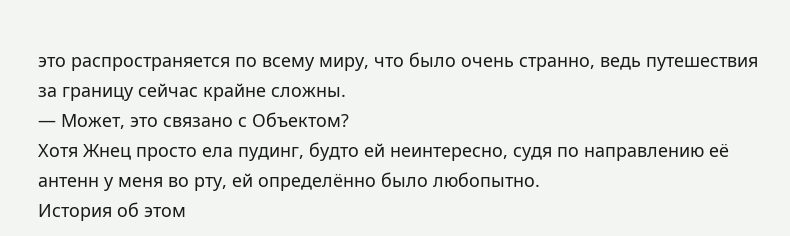это распространяется по всему миру, что было очень странно, ведь путешествия за границу сейчас крайне сложны.
— Может, это связано с Объектом?
Хотя Жнец просто ела пудинг, будто ей неинтересно, судя по направлению её антенн у меня во рту, ей определённо было любопытно.
История об этом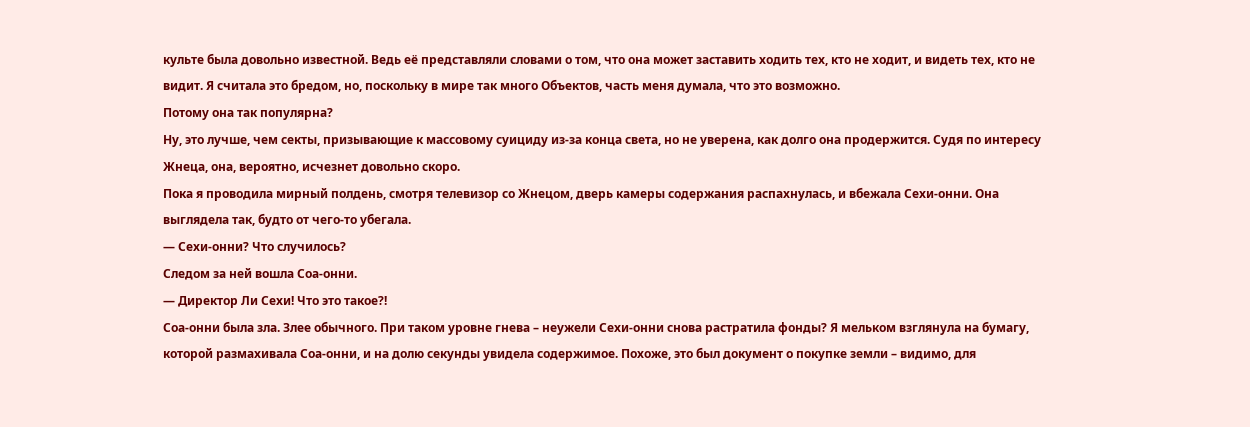культе была довольно известной. Ведь её представляли словами о том, что она может заставить ходить тех, кто не ходит, и видеть тех, кто не видит. Я считала это бредом, но, поскольку в мире так много Объектов, часть меня думала, что это возможно.
Потому она так популярна?
Ну, это лучше, чем секты, призывающие к массовому суициду из-за конца света, но не уверена, как долго она продержится. Судя по интересу Жнеца, она, вероятно, исчезнет довольно скоро.
Пока я проводила мирный полдень, смотря телевизор со Жнецом, дверь камеры содержания распахнулась, и вбежала Сехи-онни. Она выглядела так, будто от чего-то убегала.
— Сехи-онни? Что случилось?
Следом за ней вошла Соа-онни.
— Директор Ли Сехи! Что это такое?!
Соа-онни была зла. Злее обычного. При таком уровне гнева – неужели Сехи-онни снова растратила фонды? Я мельком взглянула на бумагу, которой размахивала Соа-онни, и на долю секунды увидела содержимое. Похоже, это был документ о покупке земли – видимо, для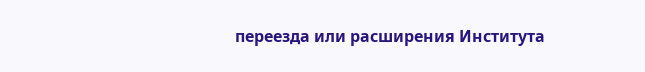переезда или расширения Института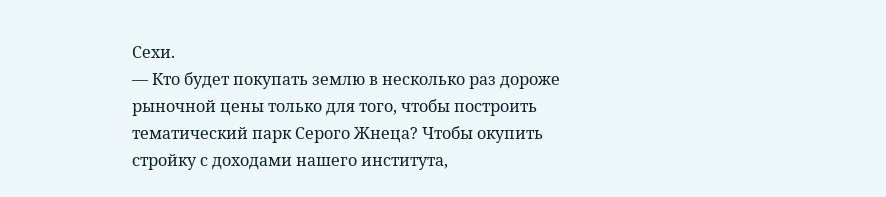Сехи.
— Кто будет покупать землю в несколько раз дороже рыночной цены только для того, чтобы построить тематический парк Серого Жнеца? Чтобы окупить стройку с доходами нашего института,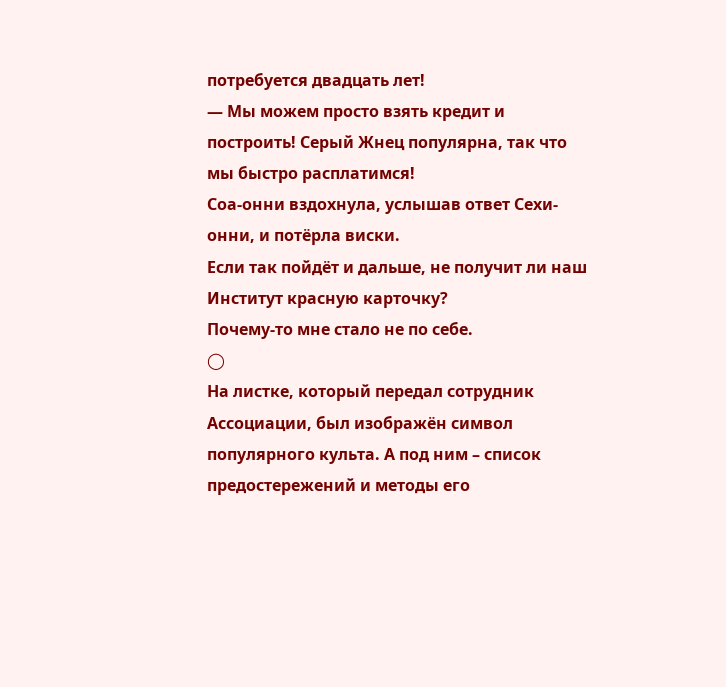потребуется двадцать лет!
— Мы можем просто взять кредит и построить! Серый Жнец популярна, так что мы быстро расплатимся!
Соа-онни вздохнула, услышав ответ Сехи-онни, и потёрла виски.
Если так пойдёт и дальше, не получит ли наш Институт красную карточку?
Почему-то мне стало не по себе.
◯
На листке, который передал сотрудник Ассоциации, был изображён символ популярного культа. А под ним – список предостережений и методы его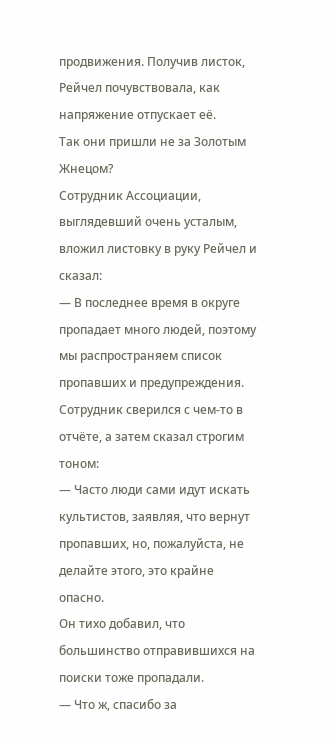продвижения. Получив листок, Рейчел почувствовала, как напряжение отпускает её.
Так они пришли не за Золотым Жнецом?
Сотрудник Ассоциации, выглядевший очень усталым, вложил листовку в руку Рейчел и сказал:
— В последнее время в округе пропадает много людей, поэтому мы распространяем список пропавших и предупреждения.
Сотрудник сверился с чем-то в отчёте, а затем сказал строгим тоном:
— Часто люди сами идут искать культистов, заявляя, что вернут пропавших, но, пожалуйста, не делайте этого, это крайне опасно.
Он тихо добавил, что большинство отправившихся на поиски тоже пропадали.
— Что ж, спасибо за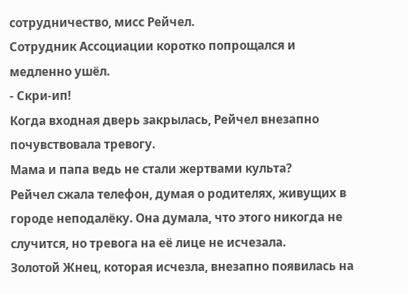сотрудничество, мисс Рейчел.
Сотрудник Ассоциации коротко попрощался и медленно ушёл.
- Скри-ип!
Когда входная дверь закрылась, Рейчел внезапно почувствовала тревогу.
Мама и папа ведь не стали жертвами культа?
Рейчел сжала телефон, думая о родителях, живущих в городе неподалёку. Она думала, что этого никогда не случится, но тревога на её лице не исчезала.
Золотой Жнец, которая исчезла, внезапно появилась на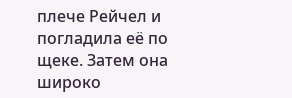плече Рейчел и погладила её по щеке. Затем она широко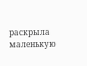раскрыла маленькую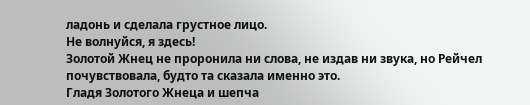ладонь и сделала грустное лицо.
Не волнуйся, я здесь!
Золотой Жнец не проронила ни слова, не издав ни звука, но Рейчел почувствовала, будто та сказала именно это.
Гладя Золотого Жнеца и шепча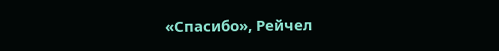«Спасибо», Рейчел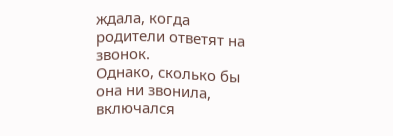ждала, когда родители ответят на звонок.
Однако, сколько бы она ни звонила, включался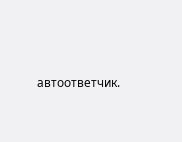автоответчик.